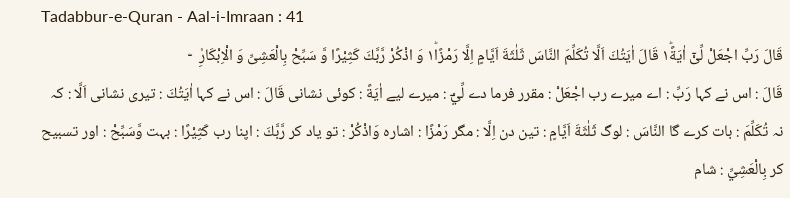Tadabbur-e-Quran - Aal-i-Imraan : 41
قَالَ رَبِّ اجْعَلْ لِّیْۤ اٰیَةً١ؕ قَالَ اٰیَتُكَ اَلَّا تُكَلِّمَ النَّاسَ ثَلٰثَةَ اَیَّامٍ اِلَّا رَمْزًا١ؕ وَ اذْكُرْ رَّبَّكَ كَثِیْرًا وَّ سَبِّحْ بِالْعَشِیِّ وَ الْاِبْكَارِ۠   ۧ
قَالَ : اس نے کہا رَبِّ : اے میرے رب اجْعَلْ : مقرر فرما دے لِّيْٓ : میرے لیے اٰيَةً : کوئی نشانی قَالَ : اس نے کہا اٰيَتُكَ : تیری نشانی اَلَّا : کہ نہ تُكَلِّمَ : بات کرے گا النَّاسَ : لوگ ثَلٰثَةَ اَيَّامٍ : تین دن اِلَّا : مگر رَمْزًا : اشارہ وَاذْكُرْ : تو یاد کر رَّبَّكَ : اپنا رب كَثِيْرًا : بہت وَّسَبِّحْ : اور تسبیح کر بِالْعَشِيِّ : شام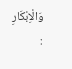وَالْاِبْكَارِ :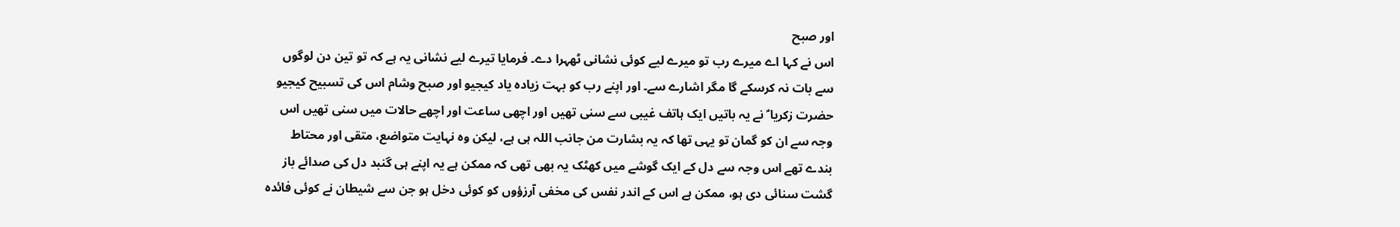اور صبح
اس نے کہا اے میرے رب تو میرے لیے کوئی نشانی ٹھہرا دے۔ فرمایا تیرے لیے نشانی یہ ہے کہ تو تین دن لوگوں سے بات نہ کرسکے گا مگر اشارے سے۔ اور اپنے رب کو بہت زیادہ یاد کیجیو اور صبح وشام اس کی تسبیح کیجیو
حضرت زکریا ؑ نے یہ باتیں ایک ہاتف غیبی سے سنی تھیں اور اچھی ساعت اور اچھے حالات میں سنی تھیں اس وجہ سے ان کو گمان تو یہی تھا کہ یہ بشارت من جانب اللہ ہی ہے، لیکن وہ نہایت متواضع، متقی اور محتاط بندے تھے اس وجہ سے دل کے ایک گوشے میں کھٹک یہ بھی تھی کہ ممکن ہے یہ اپنے ہی گنبد دل کی صدائے باز گشت سنائی دی ہو، ممکن ہے اس کے اندر نفس کی مخفی آرزؤوں کو کوئی دخل ہو جن سے شیطان نے کوئی فائدہ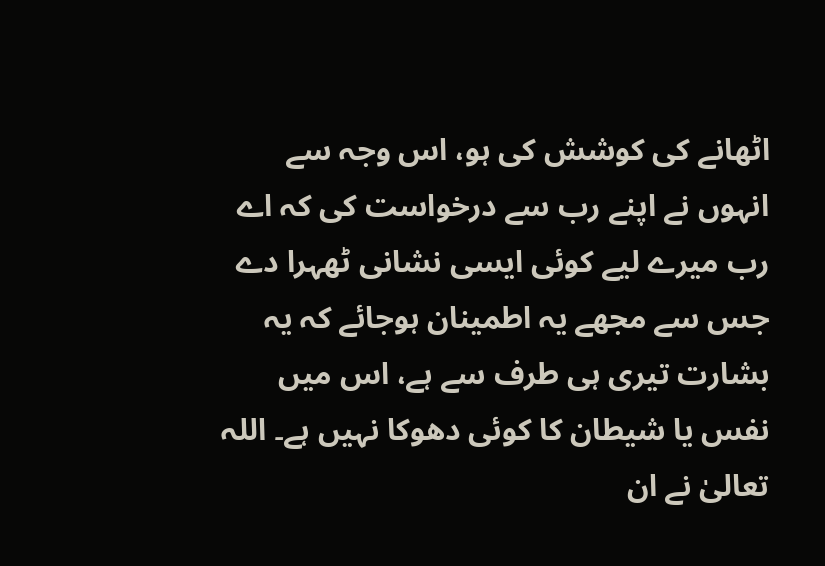اٹھانے کی کوشش کی ہو، اس وجہ سے انہوں نے اپنے رب سے درخواست کی کہ اے رب میرے لیے کوئی ایسی نشانی ٹھہرا دے جس سے مجھے یہ اطمینان ہوجائے کہ یہ بشارت تیری ہی طرف سے ہے، اس میں نفس یا شیطان کا کوئی دھوکا نہیں ہے۔ اللہ تعالیٰ نے ان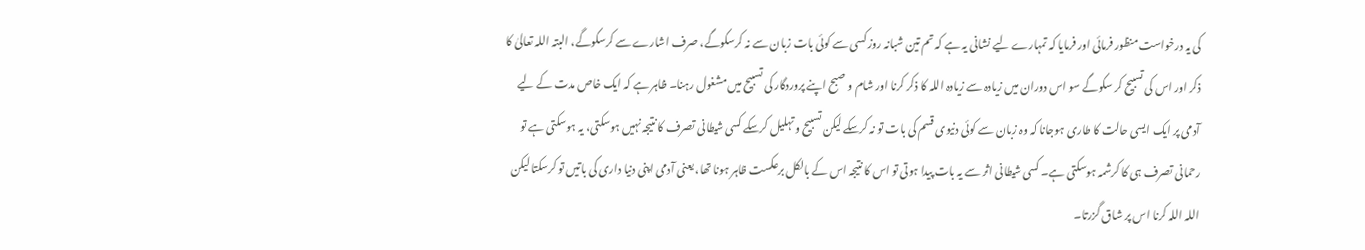کی یہ درخواست منظور فرمائی اور فرمایا کہ تمہارے لیے نشانی یہ ہے کہ تم تین شبانہ روز کسی سے کوئی بات زبان سے نہ کرسکوگے، صرف اشارے سے کرسکوگے، البتہ اللہ تعالیٰ کا ذکر اور اس کی تسبیح کر سکوگے سو اس دوران میں زیادہ سے زیادہ اللہ کا ذکر کرنا اور شام و صبح اپنے پروردگار کی تسبیح میں مشغول رہنا۔ ظاہر ہے کہ ایک خاص مدت کے لیے آدمی پر ایک ایسی حالت کا طاری ہوجانا کہ وہ زبان سے کوئی دنیوی قسم کی بات تو نہ کرسکے لیکن تسبیح و تہلیل کرسکے کسی شیطانی تصرف کا نتیجہ نہیں ہوسکتی، یہ ہوسکتی ہے تو رحمانی تصرف ہی کا کرشمہ ہوسکتی ہے۔ کسی شیطانی اثر سے یہ بات پیدا ہوتی تو اس کا نتیجہ اس کے بالکل برعکست ظاہر ہونا تھا، یعنی آدمی اپنی دنیا داری کی باتیں تو کرسکتا لیکن اللہ اللہ کرنا اس پر شاق گزرتا۔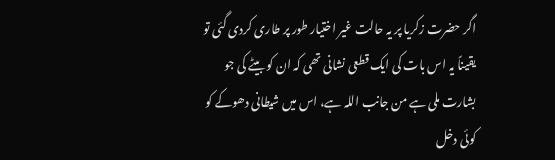اگر حضرت زکریا پر یہ حالت غیر اختیار طور پر طاری کردی گئی تو یقیناً یہ اس بات کی ایک قطعی نشانی تھی کہ ان کو بیٹے کی جو بشارت ملی ہے من جانب اللہ ہے، اس میں شیطانی دھوکے کو کوئی دخل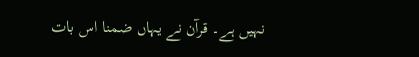نہیں ہے۔ قرآن نے یہاں ضمنا اس بات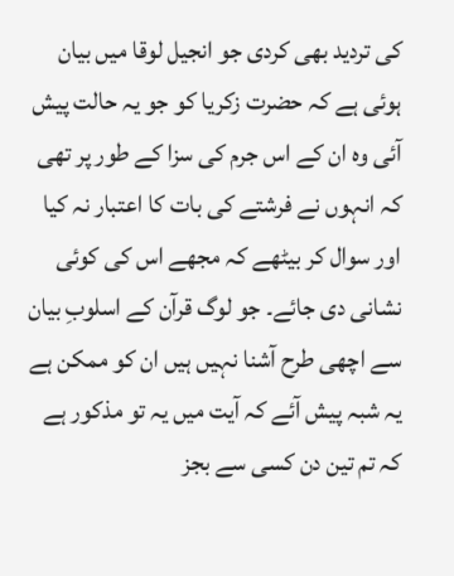کی تردید بھی کردی جو انجیل لوقا میں بیان ہوئی ہے کہ حضرت زکریا کو جو یہ حالت پیش آئی وہ ان کے اس جرم کی سزا کے طور پر تھی کہ انہوں نے فرشتے کی بات کا اعتبار نہ کیا اور سوال کر بیٹھے کہ مجھے اس کی کوئی نشانی دی جائے۔ جو لوگ قرآن کے اسلوبِ بیان سے اچھی طرح آشنا نہیں ہیں ان کو ممکن ہے یہ شبہ پیش آئے کہ آیت میں یہ تو مذکور ہے کہ تم تین دن کسی سے بجز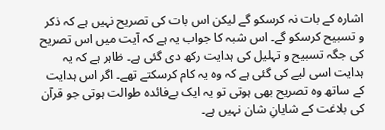اشارہ کے بات نہ کرسکو گے لیکن اس بات کی تصریح نہیں ہے کہ ذکر و تسبیح کرسکو گے۔ اس شبہ کا جواب یہ ہے کہ آیت میں اس تصریح کی جگہ تسبیح و تہلیل کی ہدایت رکھ دی گئی ہے۔ ظاہر ہے کہ یہ ہدایت اسی لیے کی گئی ہے کہ وہ یہ کام کرسکتے تھے۔ اگر اس ہدایت کے ساتھ وہ تصریح بھی ہوتی تو یہ ایک بےفائدہ طوالت ہوتی جو قرآن کی بلاغت کے شایانِ شان نہیں ہے۔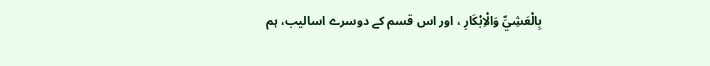بِالْعَشِيِّ وَالْاِبْكَارِ ، اور اس قسم کے دوسرے اسالیب، ہم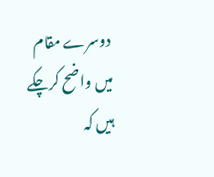دوسرے مقام میں واضح کرچکے ہیں کہ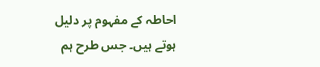احاطہ کے مفہوم پر دلیل ہوتے ہیں۔ جس طرح ہم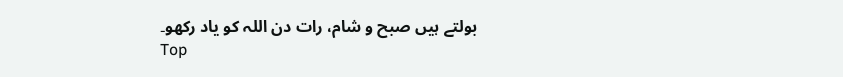بولتے ہیں صبح و شام، رات دن اللہ کو یاد رکھو۔
Top